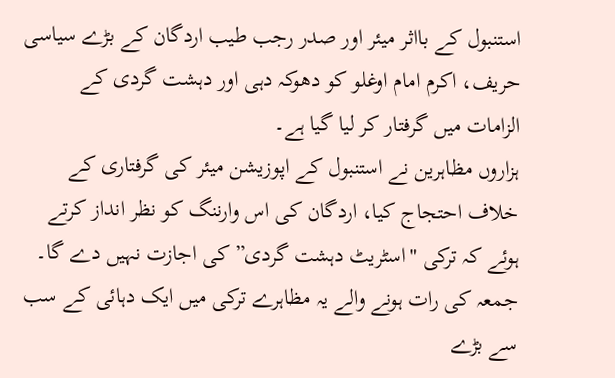استنبول کے بااثر میئر اور صدر رجب طیب اردگان کے بڑے سیاسی حریف، اکرم امام اوغلو کو دھوکہ دہی اور دہشت گردی کے الزامات میں گرفتار کر لیا گیا ہے۔
ہزاروں مظاہرین نے استنبول کے اپوزیشن میئر کی گرفتاری کے خلاف احتجاج کیا، اردگان کی اس وارننگ کو نظر انداز کرتے ہوئے کہ ترکی "اسٹریٹ دہشت گردی” کی اجازت نہیں دے گا۔ جمعہ کی رات ہونے والے یہ مظاہرے ترکی میں ایک دہائی کے سب سے بڑے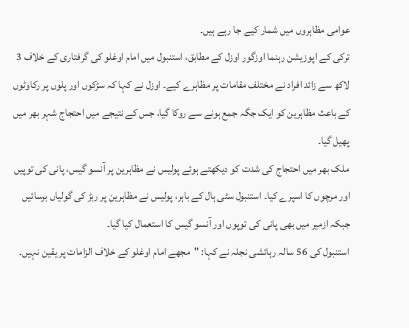عوامی مظاہروں میں شمار کیے جا رہے ہیں۔
ترکی کے اپوزیشن رہنما اوزگور اوزل کے مطابق، استنبول میں امام اوغلو کی گرفتاری کے خلاف 3 لاکھ سے زائد افراد نے مختلف مقامات پر مظاہرے کیے۔ اوزل نے کہا کہ سڑکوں اور پلوں پر رکاوٹوں کے باعث مظاہرین کو ایک جگہ جمع ہونے سے روکا گیا، جس کے نتیجے میں احتجاج شہر بھر میں پھیل گیا۔
ملک بھر میں احتجاج کی شدت کو دیکھتے ہوئے پولیس نے مظاہرین پر آنسو گیس، پانی کی توپیں اور مرچوں کا اسپرے کیا۔ استنبول سٹی ہال کے باہر، پولیس نے مظاہرین پر ربڑ کی گولیاں برسائیں جبکہ ازمیر میں بھی پانی کی توپوں اور آنسو گیس کا استعمال کیا گیا۔
استنبول کی 56 سالہ رہائشی نجلہ نے کہا: "مجھے امام اوغلو کے خلاف الزامات پر یقین نہیں۔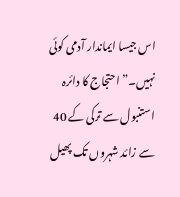اس جیسا ایماندار آدمی کوئی نہیں۔” احتجاج کا دائرہ استنبول سے ترکی کے 40 سے زائد شہروں تک پھیل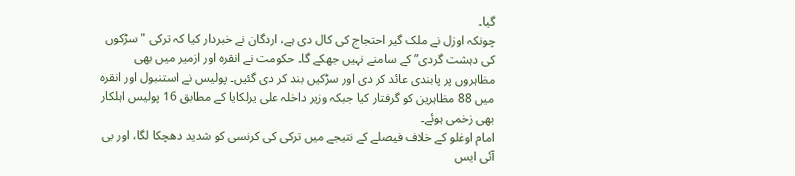گیا۔
چونکہ اوزل نے ملک گیر احتجاج کی کال دی ہے، اردگان نے خبردار کیا کہ ترکی "سڑکوں کی دہشت گردی” کے سامنے نہیں جھکے گا۔ حکومت نے انقرہ اور ازمیر میں بھی مظاہروں پر پابندی عائد کر دی اور سڑکیں بند کر دی گئیں۔ پولیس نے استنبول اور انقرہ میں 88 مظاہرین کو گرفتار کیا جبکہ وزیر داخلہ علی یرلکایا کے مطابق 16 پولیس اہلکار بھی زخمی ہوئے۔
امام اوغلو کے خلاف فیصلے کے نتیجے میں ترکی کی کرنسی کو شدید دھچکا لگا، اور بی آئی ایس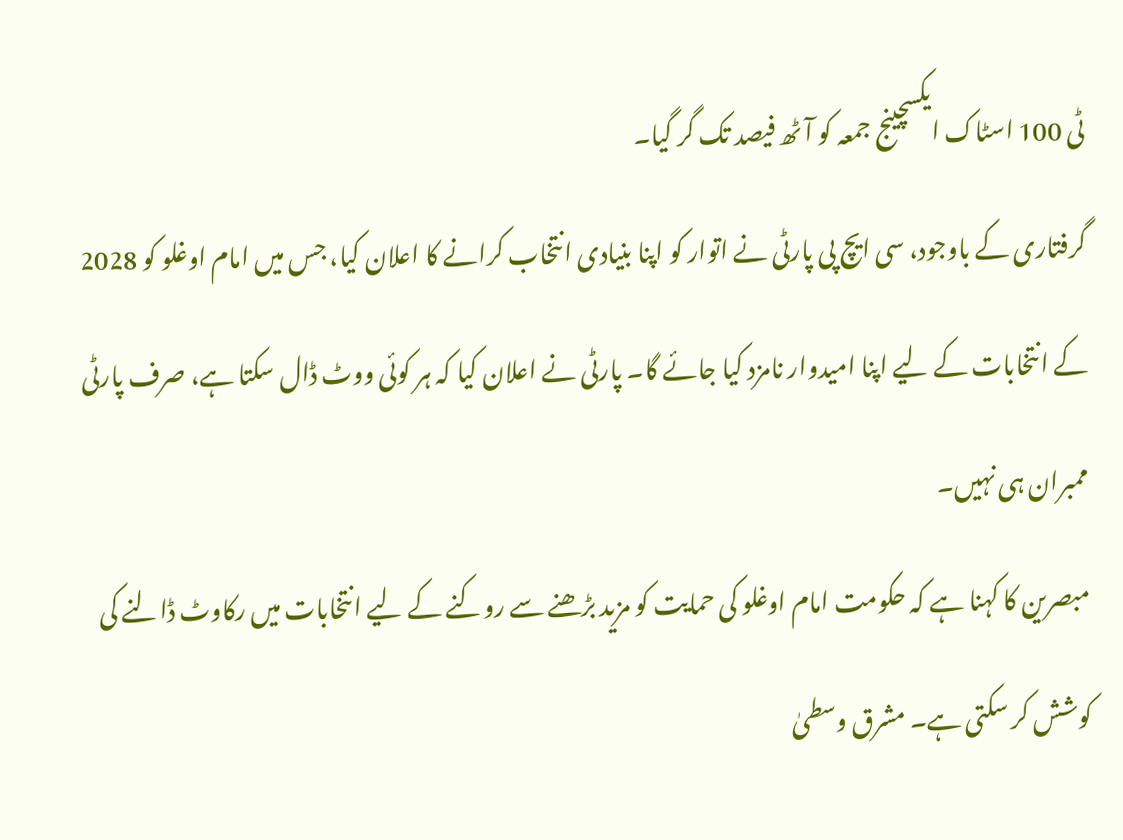ٹی 100 اسٹاک ایکسچینج جمعہ کو آٹھ فیصد تک گر گیا۔
گرفتاری کے باوجود، سی ایچ پی پارٹی نے اتوار کو اپنا بنیادی انتخاب کرانے کا اعلان کیا، جس میں امام اوغلو کو 2028 کے انتخابات کے لیے اپنا امیدوار نامزد کیا جائے گا۔ پارٹی نے اعلان کیا کہ ہر کوئی ووٹ ڈال سکتا ہے، صرف پارٹی ممبران ہی نہیں۔
مبصرین کا کہنا ہے کہ حکومت امام اوغلو کی حمایت کو مزید بڑھنے سے روکنے کے لیے انتخابات میں رکاوٹ ڈالنے کی کوشش کر سکتی ہے۔ مشرق وسطیٰ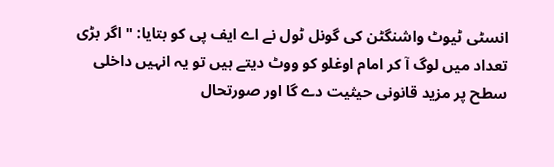انسٹی ٹیوٹ واشنگٹن کی گونل ٹول نے اے ایف پی کو بتایا: "اگر بڑی تعداد میں لوگ آ کر امام اوغلو کو ووٹ دیتے ہیں تو یہ انہیں داخلی سطح پر مزید قانونی حیثیت دے گا اور صورتحال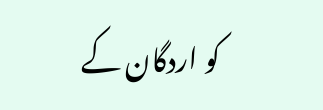کو اردگان کے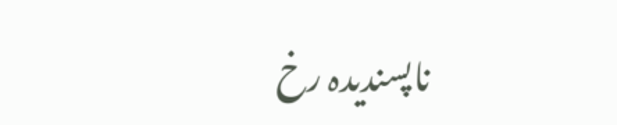ناپسندیدہ رخ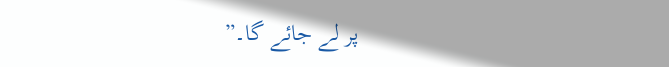پر لے جائے گا۔”